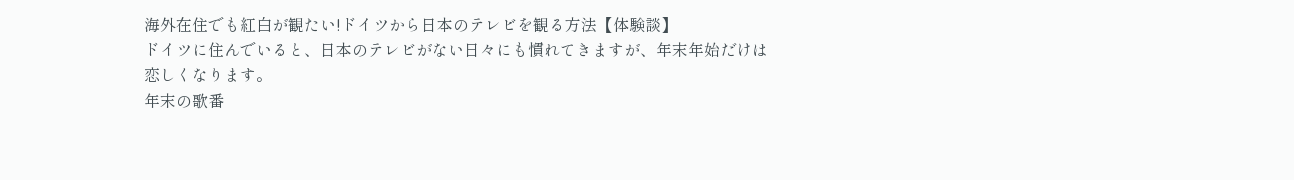海外在住でも紅白が観たい!ドイツから日本のテレビを観る方法【体験談】
ドイツに住んでいると、日本のテレビがない日々にも慣れてきますが、年末年始だけは恋しくなります。
年末の歌番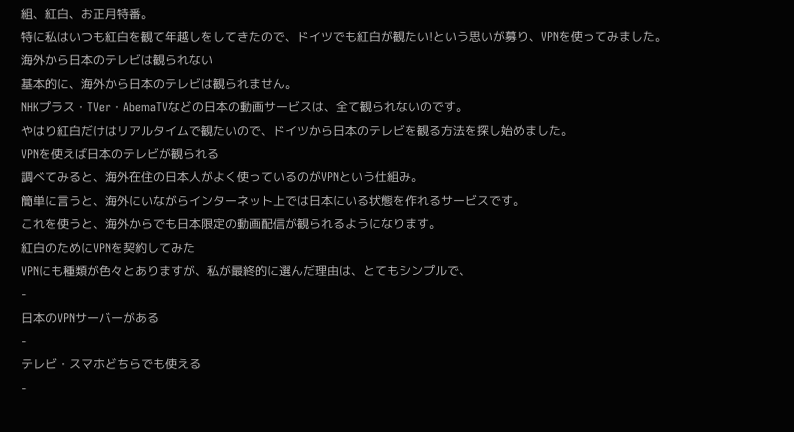組、紅白、お正月特番。
特に私はいつも紅白を観て年越しをしてきたので、ドイツでも紅白が観たい!という思いが募り、VPNを使ってみました。
海外から日本のテレビは観られない
基本的に、海外から日本のテレビは観られません。
NHKプラス・TVer・AbemaTVなどの日本の動画サービスは、全て観られないのです。
やはり紅白だけはリアルタイムで観たいので、ドイツから日本のテレビを観る方法を探し始めました。
VPNを使えば日本のテレビが観られる
調べてみると、海外在住の日本人がよく使っているのがVPNという仕組み。
簡単に言うと、海外にいながらインターネット上では日本にいる状態を作れるサービスです。
これを使うと、海外からでも日本限定の動画配信が観られるようになります。
紅白のためにVPNを契約してみた
VPNにも種類が色々とありますが、私が最終的に選んだ理由は、とてもシンプルで、
-
日本のVPNサーバーがある
-
テレビ・スマホどちらでも使える
-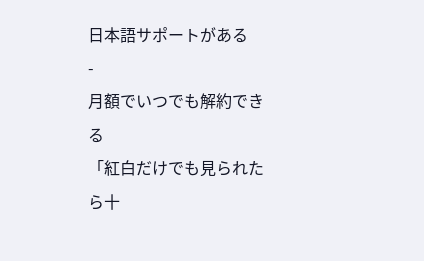日本語サポートがある
-
月額でいつでも解約できる
「紅白だけでも見られたら十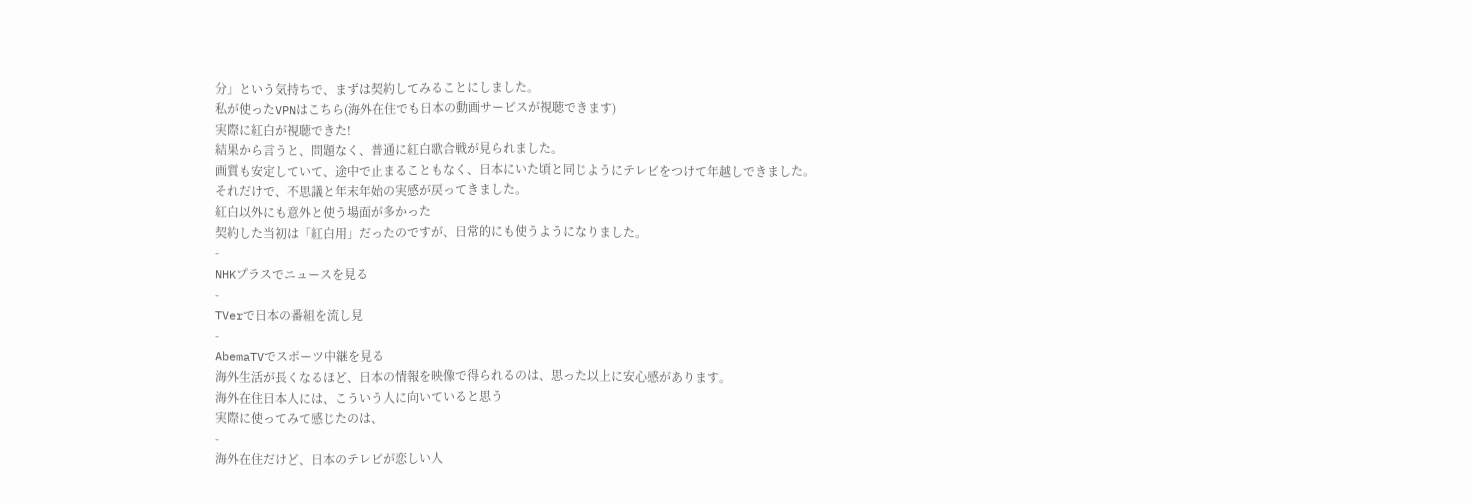分」という気持ちで、まずは契約してみることにしました。
私が使ったVPNはこちら(海外在住でも日本の動画サービスが視聴できます)
実際に紅白が視聴できた!
結果から言うと、問題なく、普通に紅白歌合戦が見られました。
画質も安定していて、途中で止まることもなく、日本にいた頃と同じようにテレビをつけて年越しできました。
それだけで、不思議と年末年始の実感が戻ってきました。
紅白以外にも意外と使う場面が多かった
契約した当初は「紅白用」だったのですが、日常的にも使うようになりました。
-
NHKプラスでニュースを見る
-
TVerで日本の番組を流し見
-
AbemaTVでスポーツ中継を見る
海外生活が長くなるほど、日本の情報を映像で得られるのは、思った以上に安心感があります。
海外在住日本人には、こういう人に向いていると思う
実際に使ってみて感じたのは、
-
海外在住だけど、日本のテレビが恋しい人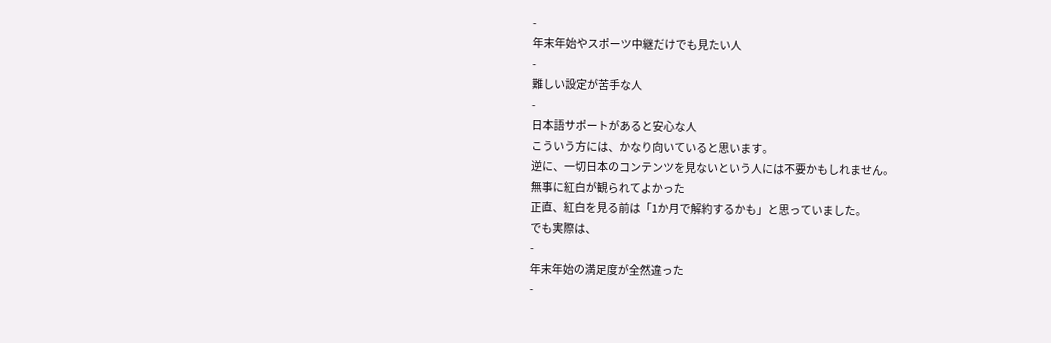-
年末年始やスポーツ中継だけでも見たい人
-
難しい設定が苦手な人
-
日本語サポートがあると安心な人
こういう方には、かなり向いていると思います。
逆に、一切日本のコンテンツを見ないという人には不要かもしれません。
無事に紅白が観られてよかった
正直、紅白を見る前は「1か月で解約するかも」と思っていました。
でも実際は、
-
年末年始の満足度が全然違った
-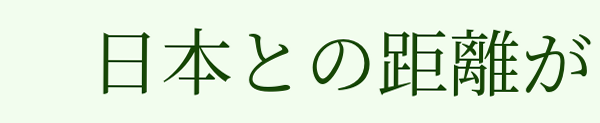日本との距離が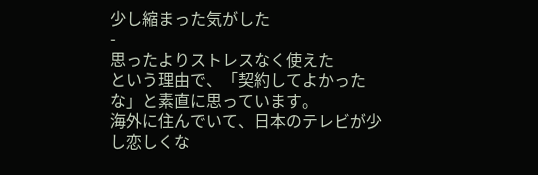少し縮まった気がした
-
思ったよりストレスなく使えた
という理由で、「契約してよかったな」と素直に思っています。
海外に住んでいて、日本のテレビが少し恋しくな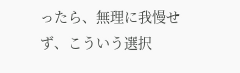ったら、無理に我慢せず、こういう選択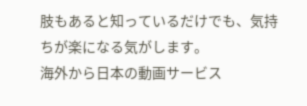肢もあると知っているだけでも、気持ちが楽になる気がします。
海外から日本の動画サービス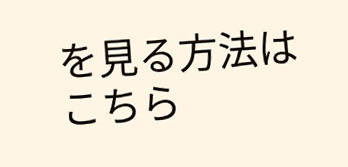を見る方法はこちら